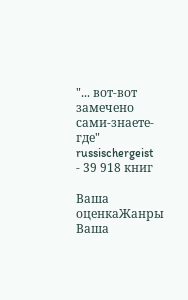"... вот-вот замечено сами-знаете-где"
russischergeist
- 39 918 книг

Ваша оценкаЖанры
Ваша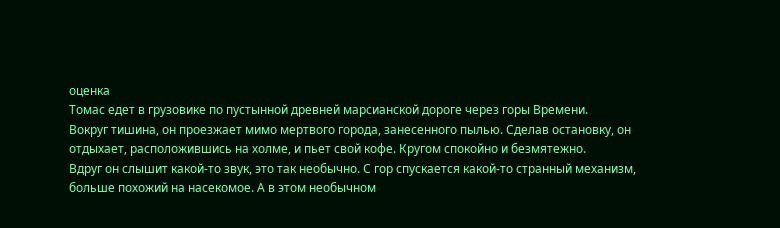оценка
Томас едет в грузовике по пустынной древней марсианской дороге через горы Времени.
Вокруг тишина, он проезжает мимо мертвого города, занесенного пылью. Сделав остановку, он отдыхает, расположившись на холме, и пьет свой кофе. Кругом спокойно и безмятежно.
Вдруг он слышит какой-то звук, это так необычно. С гор спускается какой-то странный механизм, больше похожий на насекомое. А в этом необычном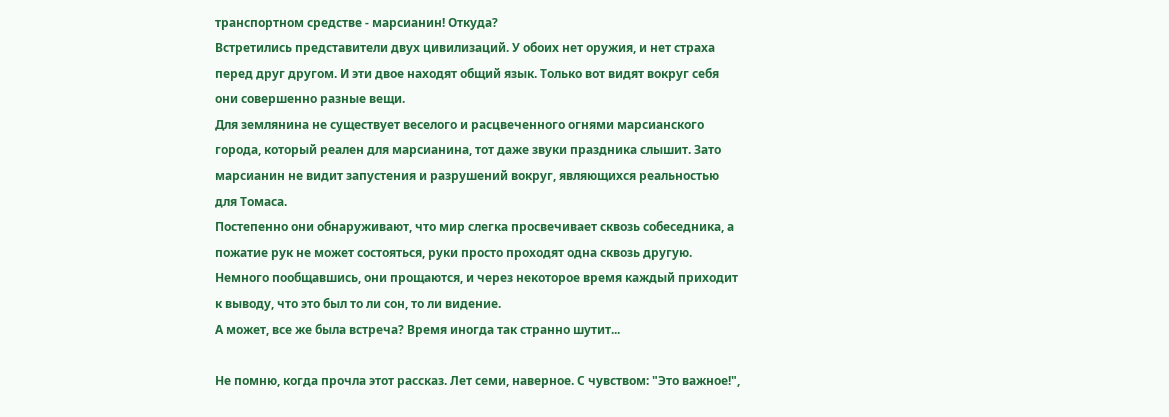транспортном средстве - марсианин! Откуда?
Встретились представители двух цивилизаций. У обоих нет оружия, и нет страха перед друг другом. И эти двое находят общий язык. Только вот видят вокруг себя они совершенно разные вещи.
Для землянина не существует веселого и расцвеченного огнями марсианского города, который реален для марсианина, тот даже звуки праздника слышит. Зато марсианин не видит запустения и разрушений вокруг, являющихся реальностью для Томаса.
Постепенно они обнаруживают, что мир слегка просвечивает сквозь собеседника, а пожатие рук не может состояться, руки просто проходят одна сквозь другую.
Немного пообщавшись, они прощаются, и через некоторое время каждый приходит к выводу, что это был то ли сон, то ли видение.
А может, все же была встреча? Время иногда так странно шутит...

Не помню, когда прочла этот рассказ. Лет семи, наверное. С чувством: "Это важное!",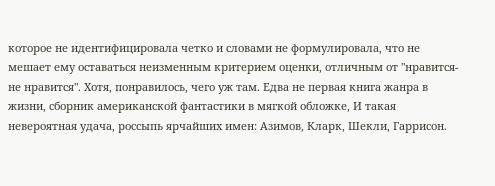которое не идентифицировала четко и словами не формулировала, что не мешает ему оставаться неизменным критерием оценки, отличным от "нравится-не нравится". Хотя, понравилось, чего уж там. Едва не первая книга жанра в жизни, сборник американской фантастики в мягкой обложке, И такая невероятная удача, россыпь ярчайших имен: Азимов, Кларк, Шекли, Гаррисон.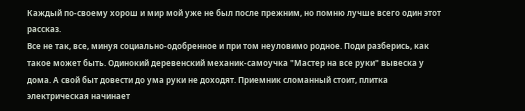Каждый по-своему хорош и мир мой уже не был после прежним, но помню лучше всего один этот рассказ.
Все не так, все, минуя социально-одобренное и при том неуловимо родное. Поди разберись, как такое может быть. Одинокий деревенский механик-самоучка "Мастер на все руки" вывеска у дома. А свой быт довести до ума руки не доходят. Приемник сломанный стоит, плитка электрическая начинает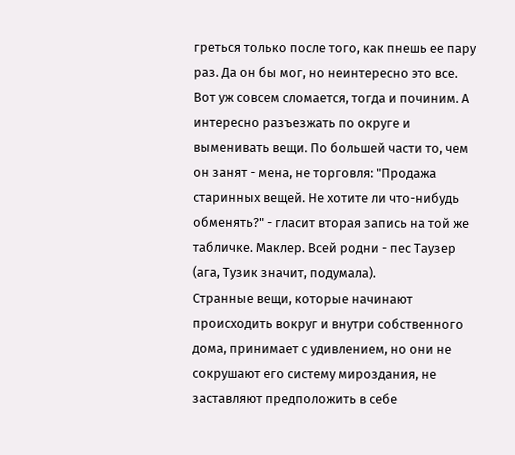греться только после того, как пнешь ее пару раз. Да он бы мог, но неинтересно это все. Вот уж совсем сломается, тогда и починим. А интересно разъезжать по округе и выменивать вещи. По большей части то, чем он занят - мена, не торговля: "Продажа старинных вещей. Не хотите ли что-нибудь обменять?" - гласит вторая запись на той же табличке. Маклер. Всей родни - пес Таузер (ага, Тузик значит, подумала).
Странные вещи, которые начинают происходить вокруг и внутри собственного дома, принимает с удивлением, но они не сокрушают его систему мироздания, не заставляют предположить в себе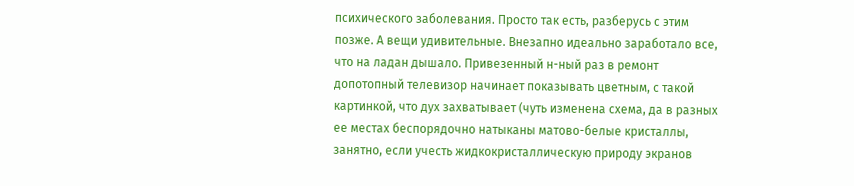психического заболевания. Просто так есть, разберусь с этим позже. А вещи удивительные. Внезапно идеально заработало все, что на ладан дышало. Привезенный н-ный раз в ремонт допотопный телевизор начинает показывать цветным, с такой картинкой, что дух захватывает (чуть изменена схема, да в разных ее местах беспорядочно натыканы матово-белые кристаллы, занятно, если учесть жидкокристаллическую природу экранов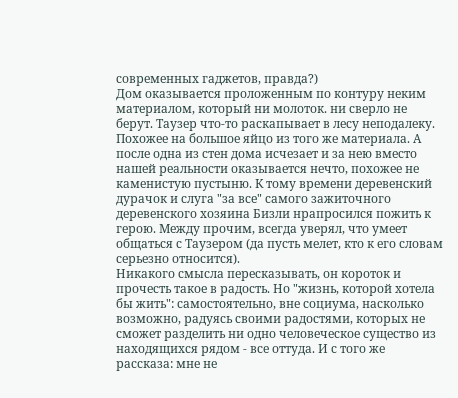современных гаджетов, правда?)
Дом оказывается проложенным по контуру неким материалом, который ни молоток. ни сверло не берут. Таузер что-то раскапывает в лесу неподалеку. Похожее на большое яйцо из того же материала. А после одна из стен дома исчезает и за нею вместо нашей реальности оказывается нечто, похожее не каменистую пустыню. К тому времени деревенский дурачок и слуга "за все" самого зажиточного деревенского хозяина Бизли нрапросился пожить к герою. Между прочим, всегда уверял, что умеет общаться с Таузером (да пусть мелет, кто к его словам серьезно относится).
Никакого смысла пересказывать, он короток и прочесть такое в радость. Но "жизнь, которой хотела бы жить": самостоятельно, вне социума, насколько возможно, радуясь своими радостями, которых не сможет разделить ни одно человеческое существо из находящихся рядом - все оттуда. И с того же рассказа: мне не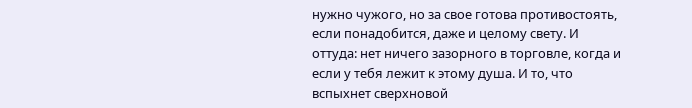нужно чужого, но за свое готова противостоять, если понадобится, даже и целому свету. И оттуда: нет ничего зазорного в торговле, когда и если у тебя лежит к этому душа. И то, что вспыхнет сверхновой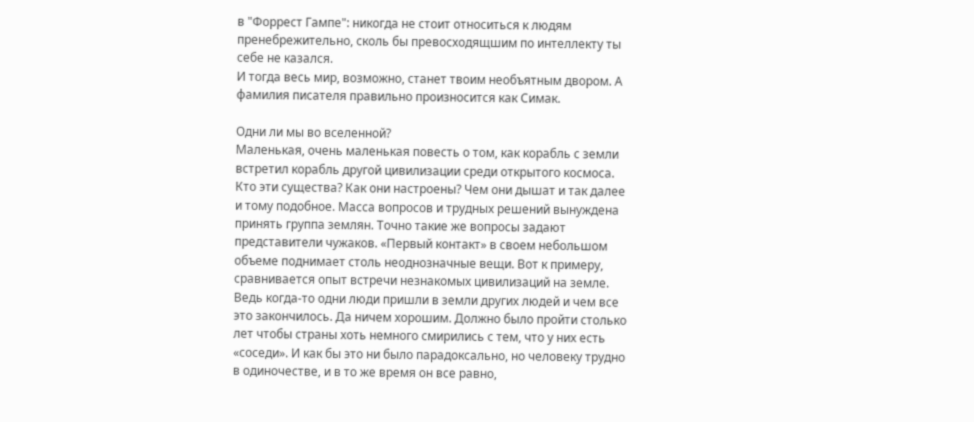в "Форрест Гампе": никогда не стоит относиться к людям пренебрежительно, сколь бы превосходящшим по интеллекту ты себе не казался.
И тогда весь мир, возможно, станет твоим необъятным двором. А фамилия писателя правильно произносится как Симак.

Одни ли мы во вселенной?
Маленькая, очень маленькая повесть о том, как корабль с земли встретил корабль другой цивилизации среди открытого космоса. Кто эти существа? Как они настроены? Чем они дышат и так далее и тому подобное. Масса вопросов и трудных решений вынуждена принять группа землян. Точно такие же вопросы задают представители чужаков. «Первый контакт» в своем небольшом объеме поднимает столь неоднозначные вещи. Вот к примеру, сравнивается опыт встречи незнакомых цивилизаций на земле. Ведь когда-то одни люди пришли в земли других людей и чем все это закончилось. Да ничем хорошим. Должно было пройти столько лет чтобы страны хоть немного смирились с тем, что у них есть «соседи». И как бы это ни было парадоксально, но человеку трудно в одиночестве, и в то же время он все равно,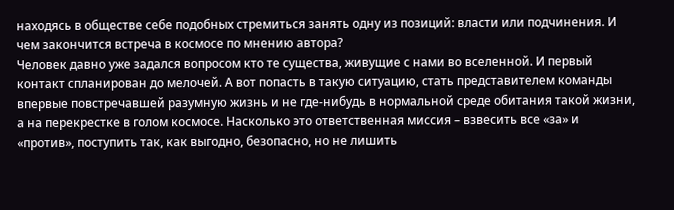находясь в обществе себе подобных стремиться занять одну из позиций: власти или подчинения. И чем закончится встреча в космосе по мнению автора?
Человек давно уже задался вопросом кто те существа, живущие с нами во вселенной. И первый контакт спланирован до мелочей. А вот попасть в такую ситуацию, стать представителем команды впервые повстречавшей разумную жизнь и не где-нибудь в нормальной среде обитания такой жизни, а на перекрестке в голом космосе. Насколько это ответственная миссия – взвесить все «за» и «против», поступить так, как выгодно, безопасно, но не лишить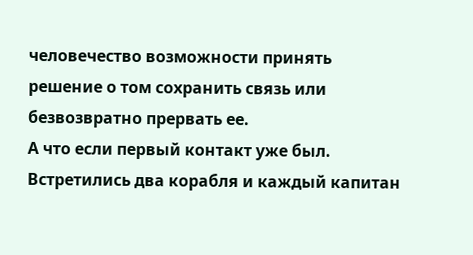человечество возможности принять решение о том сохранить связь или безвозвратно прервать ее.
А что если первый контакт уже был. Встретились два корабля и каждый капитан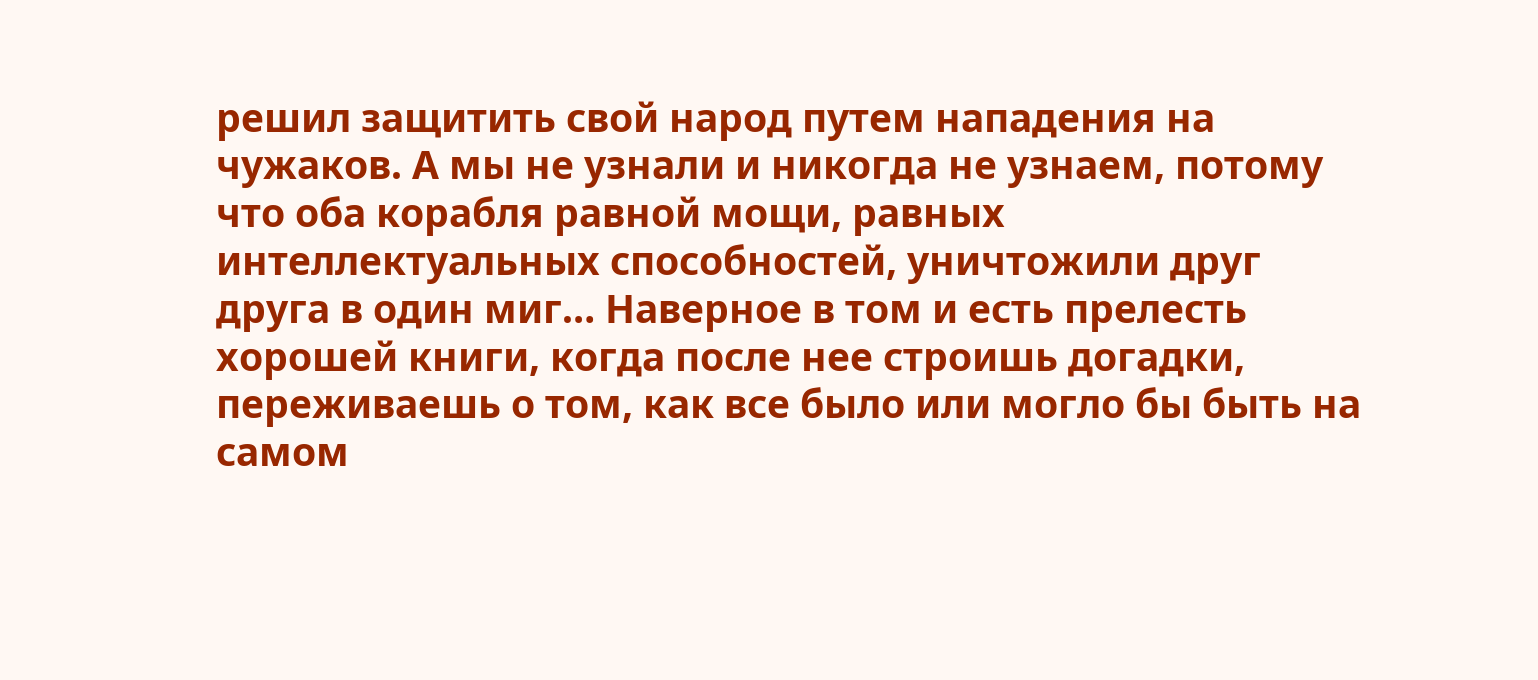решил защитить свой народ путем нападения на чужаков. А мы не узнали и никогда не узнаем, потому что оба корабля равной мощи, равных интеллектуальных способностей, уничтожили друг друга в один миг… Наверное в том и есть прелесть хорошей книги, когда после нее строишь догадки, переживаешь о том, как все было или могло бы быть на самом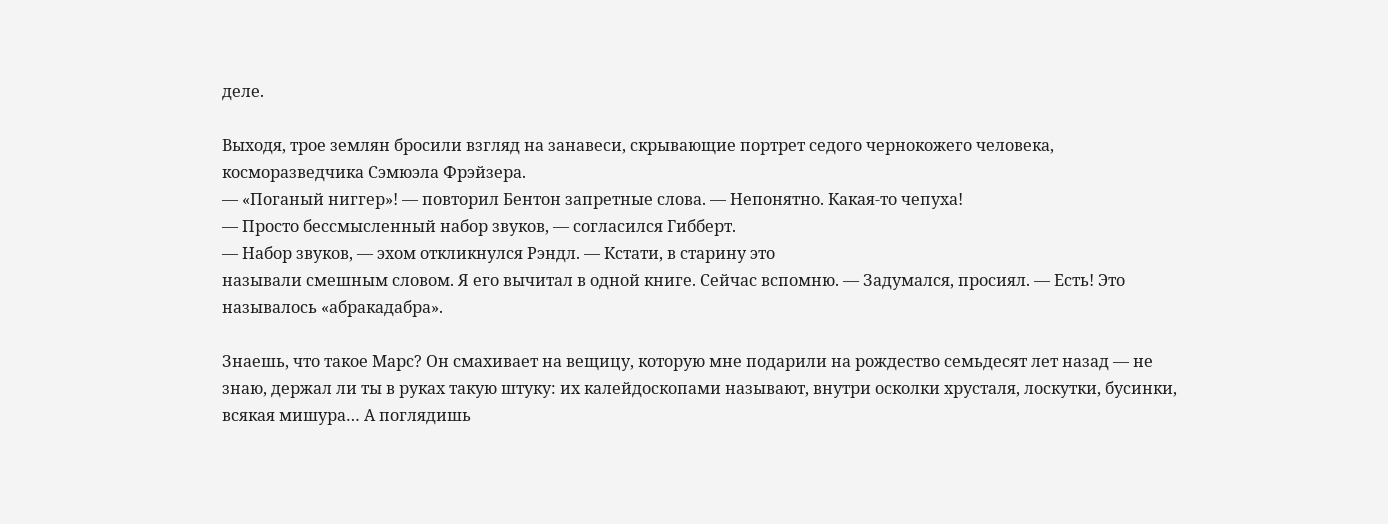деле.

Выходя, трое землян бросили взгляд на занавеси, скрывающие портрет седого чернокожего человека, косморазведчика Сэмюэла Фрэйзера.
— «Поганый ниггер»! — повторил Бентон запретные слова. — Непонятно. Какая-то чепуха!
— Просто бессмысленный набор звуков, — согласился Гибберт.
— Набор звуков, — эхом откликнулся Рэндл. — Кстати, в старину это
называли смешным словом. Я его вычитал в одной книге. Сейчас вспомню. — Задумался, просиял. — Есть! Это называлось «абракадабра».

Знаешь, что такое Марс? Он смахивает на вещицу, которую мне подарили на рождество семьдесят лет назад — не знаю, держал ли ты в руках такую штуку: их калейдоскопами называют, внутри осколки хрусталя, лоскутки, бусинки, всякая мишура… А поглядишь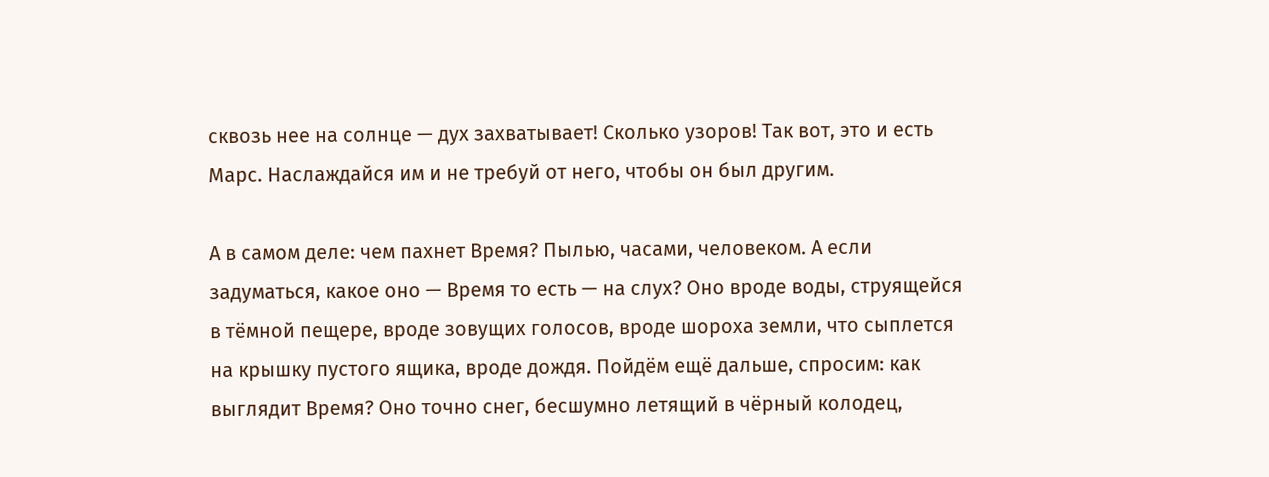сквозь нее на солнце — дух захватывает! Сколько узоров! Так вот, это и есть Марс. Наслаждайся им и не требуй от него, чтобы он был другим.

А в самом деле: чем пахнет Время? Пылью, часами, человеком. А если задуматься, какое оно — Время то есть — на слух? Оно вроде воды, струящейся в тёмной пещере, вроде зовущих голосов, вроде шороха земли, что сыплется на крышку пустого ящика, вроде дождя. Пойдём ещё дальше, спросим: как выглядит Время? Оно точно снег, бесшумно летящий в чёрный колодец,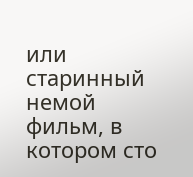или старинный немой фильм, в котором сто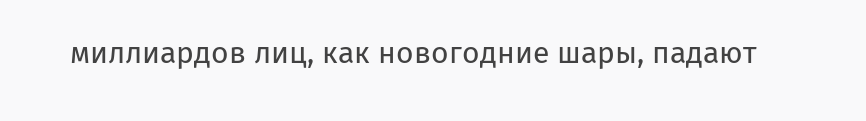миллиардов лиц, как новогодние шары, падают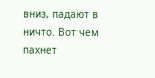вниз, падают в ничто. Вот чем пахнет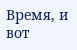Время, и вот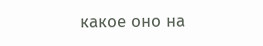какое оно на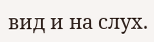вид и на слух.